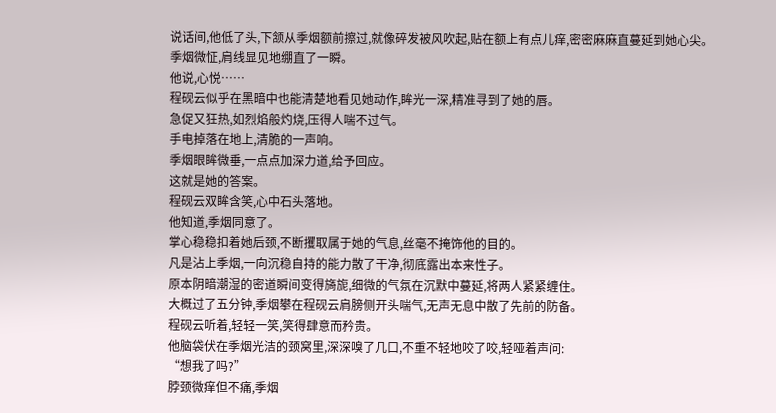说话间,他低了头,下颔从季烟额前擦过,就像碎发被风吹起,贴在额上有点儿痒,密密麻麻直蔓延到她心尖。
季烟微怔,肩线显见地绷直了一瞬。
他说,心悦……
程砚云似乎在黑暗中也能清楚地看见她动作,眸光一深,精准寻到了她的唇。
急促又狂热,如烈焰般灼烧,压得人喘不过气。
手电掉落在地上,清脆的一声响。
季烟眼眸微垂,一点点加深力道,给予回应。
这就是她的答案。
程砚云双眸含笑,心中石头落地。
他知道,季烟同意了。
掌心稳稳扣着她后颈,不断攫取属于她的气息,丝毫不掩饰他的目的。
凡是沾上季烟,一向沉稳自持的能力散了干净,彻底露出本来性子。
原本阴暗潮湿的密道瞬间变得旖旎,细微的气氛在沉默中蔓延,将两人紧紧缠住。
大概过了五分钟,季烟攀在程砚云肩膀侧开头喘气,无声无息中散了先前的防备。
程砚云听着,轻轻一笑,笑得肆意而矜贵。
他脑袋伏在季烟光洁的颈窝里,深深嗅了几口,不重不轻地咬了咬,轻哑着声问:
“想我了吗?”
脖颈微痒但不痛,季烟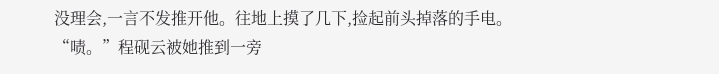没理会,一言不发推开他。往地上摸了几下,捡起前头掉落的手电。
“啧。”程砚云被她推到一旁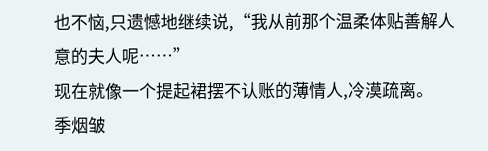也不恼,只遗憾地继续说,“我从前那个温柔体贴善解人意的夫人呢……”
现在就像一个提起裙摆不认账的薄情人,冷漠疏离。
季烟皱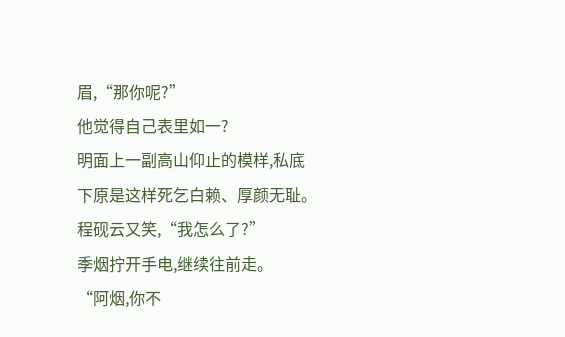眉,“那你呢?”
他觉得自己表里如一?
明面上一副高山仰止的模样,私底下原是这样死乞白赖、厚颜无耻。
程砚云又笑,“我怎么了?”
季烟拧开手电,继续往前走。
“阿烟,你不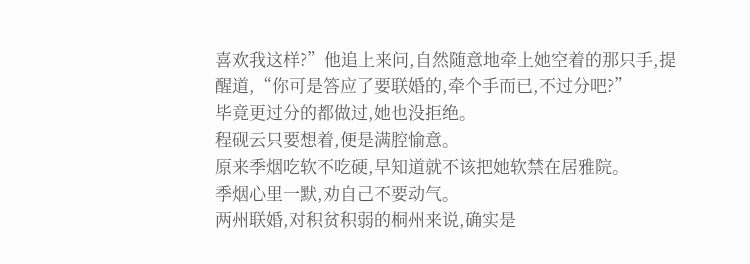喜欢我这样?”他追上来问,自然随意地牵上她空着的那只手,提醒道,“你可是答应了要联婚的,牵个手而已,不过分吧?”
毕竟更过分的都做过,她也没拒绝。
程砚云只要想着,便是满腔愉意。
原来季烟吃软不吃硬,早知道就不该把她软禁在居雅院。
季烟心里一默,劝自己不要动气。
两州联婚,对积贫积弱的桐州来说,确实是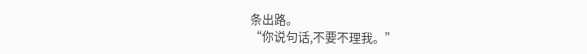条出路。
“你说句话,不要不理我。”